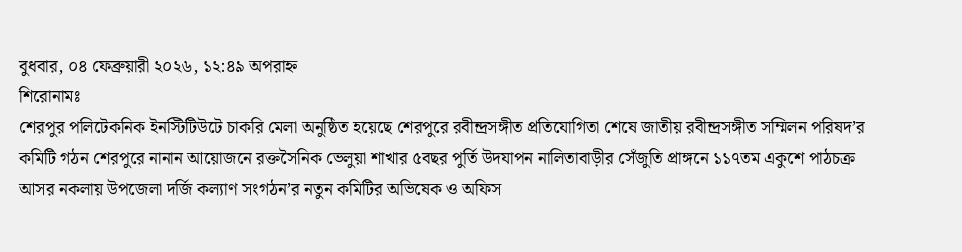বুধবার, ০৪ ফেব্রুয়ারী ২০২৬, ১২:৪৯ অপরাহ্ন
শিরোনামঃ
শেরপুর পলিটেকনিক ইনস্টিটিউটে চাকরি মেলা অনুষ্ঠিত হয়েছে শেরপুরে রবীন্দ্রসঙ্গীত প্রতিযোগিতা শেষে জাতীয় রবীন্দ্রসঙ্গীত সম্মিলন পরিষদ’র কমিটি গঠন শেরপুরে নানান আয়োজনে রক্তসৈনিক ভেলুয়া শাখার ৫বছর পুর্তি উদযাপন নালিতাবাড়ীর সেঁজুতি প্রাঙ্গনে ১১৭তম একুশে পাঠচক্র আসর নকলায় উপজেলা দর্জি কল্যাণ সংগঠন’র নতুন কমিটির অভিষেক ও অফিস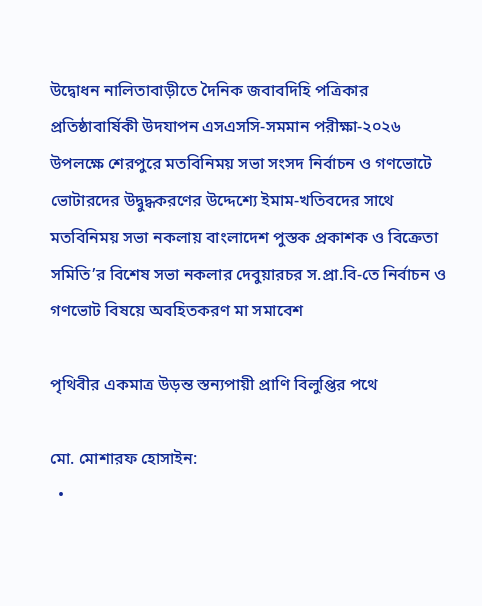উদ্বোধন নালিতাবাড়ীতে দৈনিক জবাবদিহি পত্রিকার প্রতিষ্ঠাবার্ষিকী উদযাপন এসএসসি-সমমান পরীক্ষা-২০২৬ উপলক্ষে শেরপুরে মতবিনিময় সভা সংসদ নির্বাচন ও গণভোটে ভোটারদের উদ্বুদ্ধকরণের উদ্দেশ্যে ইমাম-খতিবদের সাথে মতবিনিময় সভা নকলায় বাংলাদেশ পুস্তক প্রকাশক ও বিক্রেতা সমিতি’র বিশেষ সভা নকলার দেবুয়ারচর স.প্রা.বি-তে নির্বাচন ও গণভোট বিষয়ে অবহিতকরণ মা সমাবেশ

পৃথিবীর একমাত্র উড়ন্ত স্তন্যপায়ী প্রাণি বিলুপ্তির পথে

মো. মোশারফ হোসাইন:
  •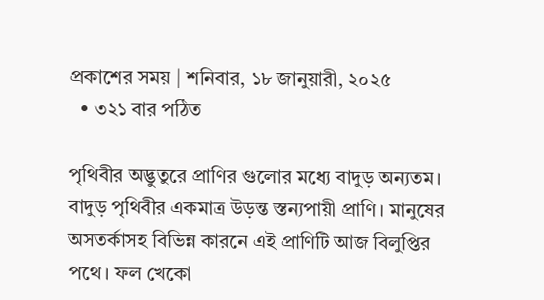প্রকাশের সময় | শনিবার, ১৮ জানুয়ারী, ২০২৫
  • ৩২১ বার পঠিত

পৃথিবীর অদ্ভুতুরে প্রাণির গুলোর মধ্যে বাদুড় অন্যতম। বাদুড় পৃথিবীর একমাত্র উড়ন্ত স্তন্যপায়ী প্রাণি। মানুষের অসতর্কাসহ বিভিন্ন কারনে এই প্রাণিটি আজ বিলুপ্তির পথে। ফল খেকো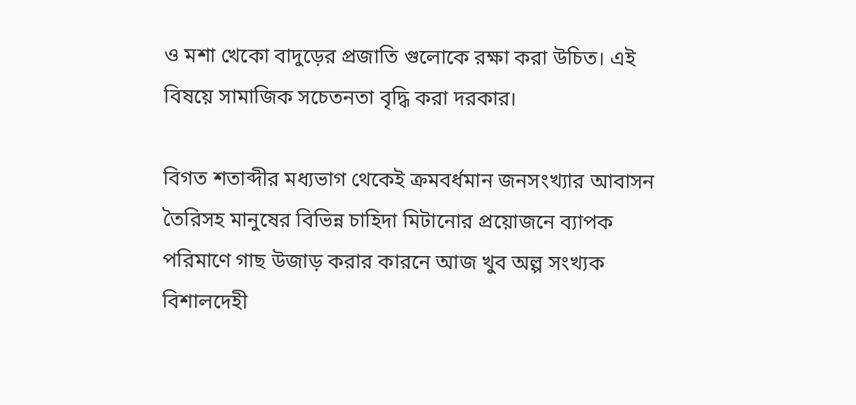ও মশা খেকো বাদুড়ের প্রজাতি গুলোকে রক্ষা করা উচিত। এই বিষয়ে সামাজিক সচেতনতা বৃদ্ধি করা দরকার।

বিগত শতাব্দীর মধ্যভাগ থেকেই ক্রমবর্ধমান জনসংখ্যার আবাসন তৈরিসহ মানুষের বিভিন্ন চাহিদা মিটানোর প্রয়োজনে ব্যাপক পরিমাণে গাছ উজাড় করার কারনে আজ খুব অল্প সংখ্যক বিশালদেহী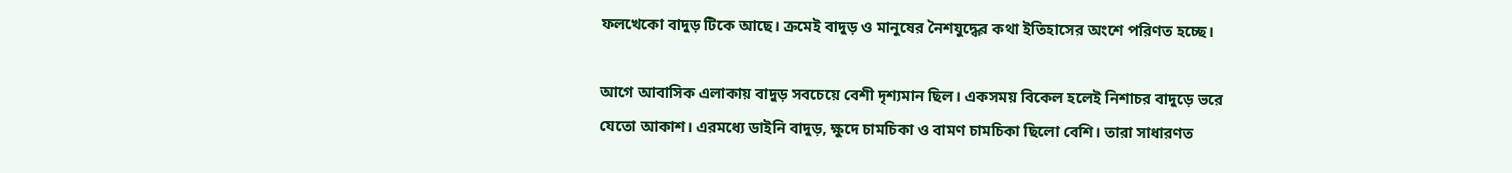ফলখেকো বাদুড় টিকে আছে। ক্রমেই বাদুড় ও মানুষের নৈশযুদ্ধের কথা ইতিহাসের অংশে পরিণত হচ্ছে।

আগে আবাসিক এলাকায় বাদুড় সবচেয়ে বেশী দৃশ্যমান ছিল। একসময় বিকেল হলেই নিশাচর বাদুড়ে ভরে যেতো আকাশ। এরমধ্যে ডাইনি বাদুড়, ক্ষুদে চামচিকা ও বামণ চামচিকা ছিলো বেশি। তারা সাধারণত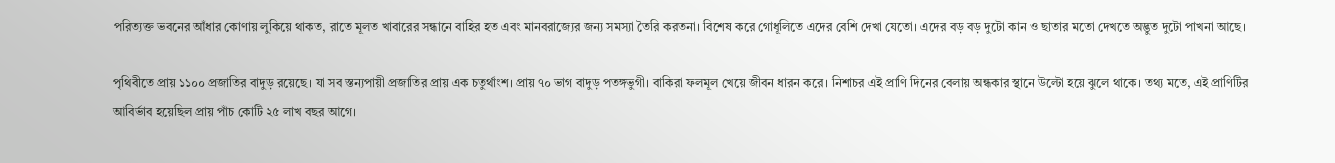পরিত্যক্ত ভবনের আঁধার কোণায় লুকিয়ে থাকত, রাতে মূলত খাবারের সন্ধানে বাহির হত এবং মানবরাজ্যের জন্য সমস্যা তৈরি করতনা। বিশেষ করে গোধূলিতে এদের বেশি দেখা যেতো। এদের বড় বড় দুটো কান ও ছাতার মতো দেখতে অদ্ভুত দুটো পাখনা আছে।

পৃথিবীতে প্রায় ১১০০ প্রজাতির বাদুড় রয়েছে। যা সব স্তন্যপায়ী প্রজাতির প্রায় এক চতুর্থাংশ। প্রায় ৭০ ভাগ বাদুড় পতঙ্গভুগী। বাকিরা ফলমূল খেয়ে জীবন ধারন করে। নিশাচর এই প্রাণি দিনের বেলায় অন্ধকার স্থানে উল্টো হয়ে ঝুলে থাকে। তথ্য মতে, এই প্রাণিটির আবির্ভাব হয়েছিল প্রায় পাঁচ কোটি ২৫ লাখ বছর আগে।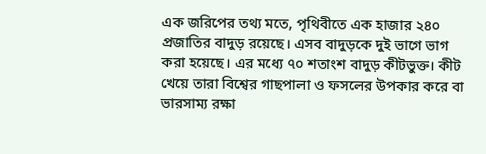এক জরিপের তথ্য মতে, পৃথিবীতে এক হাজার ২৪০ প্রজাতির বাদুড় রয়েছে। এসব বাদুড়কে দুই ভাগে ভাগ করা হয়েছে। এর মধ্যে ৭০ শতাংশ বাদুড় কীটভুক্ত। কীট খেয়ে তারা বিশ্বের গাছপালা ও ফসলের উপকার করে বা ভারসাম্য রক্ষা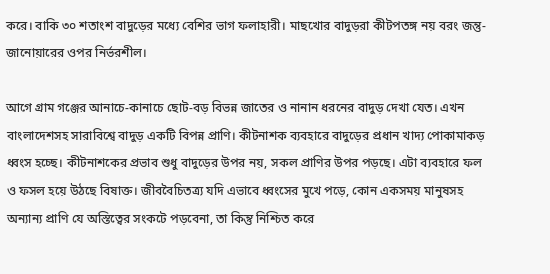করে। বাকি ৩০ শতাংশ বাদুড়ের মধ্যে বেশির ভাগ ফলাহারী। মাছখোর বাদুড়রা কীটপতঙ্গ নয় বরং জন্তু-জানোয়ারের ওপর নির্ভরশীল।

আগে গ্রাম গঞ্জের আনাচে-কানাচে ছোট-বড় বিভন্ন জাতের ও নানান ধরনের বাদুড় দেখা যেত। এখন বাংলাদেশসহ সারাবিশ্বে বাদুড় একটি বিপন্ন প্রাণি। কীটনাশক ব্যবহারে বাদুড়ের প্রধান খাদ্য পোকামাকড় ধ্বংস হচ্ছে। কীটনাশকের প্রভাব শুধু বাদুড়ের উপর নয়, সকল প্রাণির উপর পড়ছে। এটা ব্যবহারে ফল ও ফসল হয়ে উঠছে বিষাক্ত। জীববৈচিতত্র্য যদি এভাবে ধ্বংসের মুখে পড়ে, কোন একসময় মানুষসহ অন্যান্য প্রাণি যে অস্তিত্বের সংকটে পড়বেনা, তা কিন্তু নিশ্চিত করে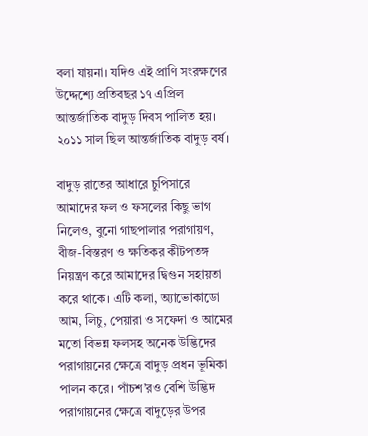বলা যায়না। যদিও এই প্রাণি সংরক্ষণের উদ্দেশ্যে প্রতিবছর ১৭ এপ্রিল আন্তর্জাতিক বাদুড় দিবস পালিত হয়। ২০১১ সাল ছিল আন্তর্জাতিক বাদুড় বর্ষ।

বাদুড় রাতের আধারে চুপিসারে আমাদের ফল ও ফসলের কিছু ভাগ নিলেও, বুনো গাছপালার পরাগায়ণ, বীজ-বিস্তরণ ও ক্ষতিকর কীটপতঙ্গ নিয়ন্ত্রণ করে আমাদের দ্বিগুন সহায়তা করে থাকে। এটি কলা, অ্যাভোকাডো আম, লিচু, পেয়ারা ও সফেদা ও আমের মতো বিভন্ন ফলসহ অনেক উদ্ভিদের পরাগায়নের ক্ষেত্রে বাদুড় প্রধন ভূমিকা পালন করে। পাঁচশ’রও বেশি উদ্ভিদ পরাগায়নের ক্ষেত্রে বাদুড়ের উপর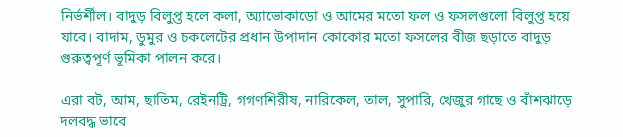নির্ভর্শীল। বাদুড় বিলুপ্ত হলে কলা, অ্যাভোকাডো ও আমের মতো ফল ও ফসলগুলো বিলুপ্ত হয়ে যাবে। বাদাম, ডুমুর ও চকলেটের প্রধান উপাদান কোকোর মতো ফসলের বীজ ছড়াতে বাদুড় গুরুত্বপূর্ণ ভূমিকা পালন করে।

এরা বট, আম, ছাতিম, রেইনট্রি, গগণশিরীষ, নারিকেল, তাল, সুপারি, খেজুর গাছে ও বাঁশঝাড়ে দলবদ্ধ ভাবে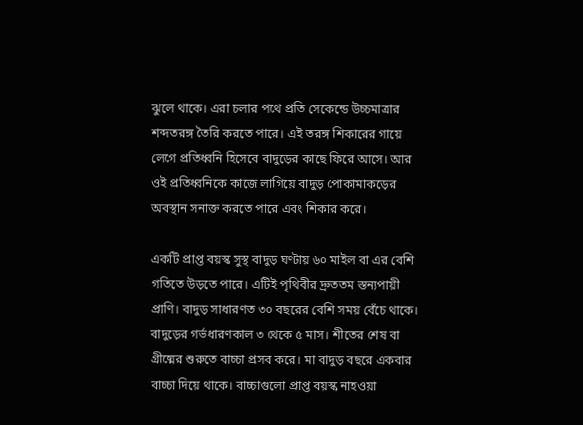ঝুলে থাকে। এরা চলার পথে প্রতি সেকেন্ডে উচ্চমাত্রার শব্দতরঙ্গ তৈরি করতে পারে। এই তরঙ্গ শিকারের গায়ে লেগে প্রতিধ্বনি হিসেবে বাদুড়ের কাছে ফিরে আসে। আর ওই প্রতিধ্বনিকে কাজে লাগিয়ে বাদুড় পোকামাকড়ের অবস্থান সনাক্ত করতে পারে এবং শিকার করে।

একটি প্রাপ্ত বয়স্ক সুস্থ বাদুড় ঘণ্টায় ৬০ মাইল বা এর বেশি গতিতে উড়তে পারে। এটিই পৃথিবীর দ্রুততম স্তন্যপায়ী প্রাণি। বাদুড় সাধারণত ৩০ বছরের বেশি সময় বেঁচে থাকে। বাদুড়ের গর্ভধারণকাল ৩ থেকে ৫ মাস। শীতের শেষ বা গ্রীষ্মের শুরুতে বাচ্চা প্রসব করে। মা বাদুড় বছরে একবার বাচ্চা দিয়ে থাকে। বাচ্চাগুলো প্রাপ্ত বয়স্ক নাহওয়া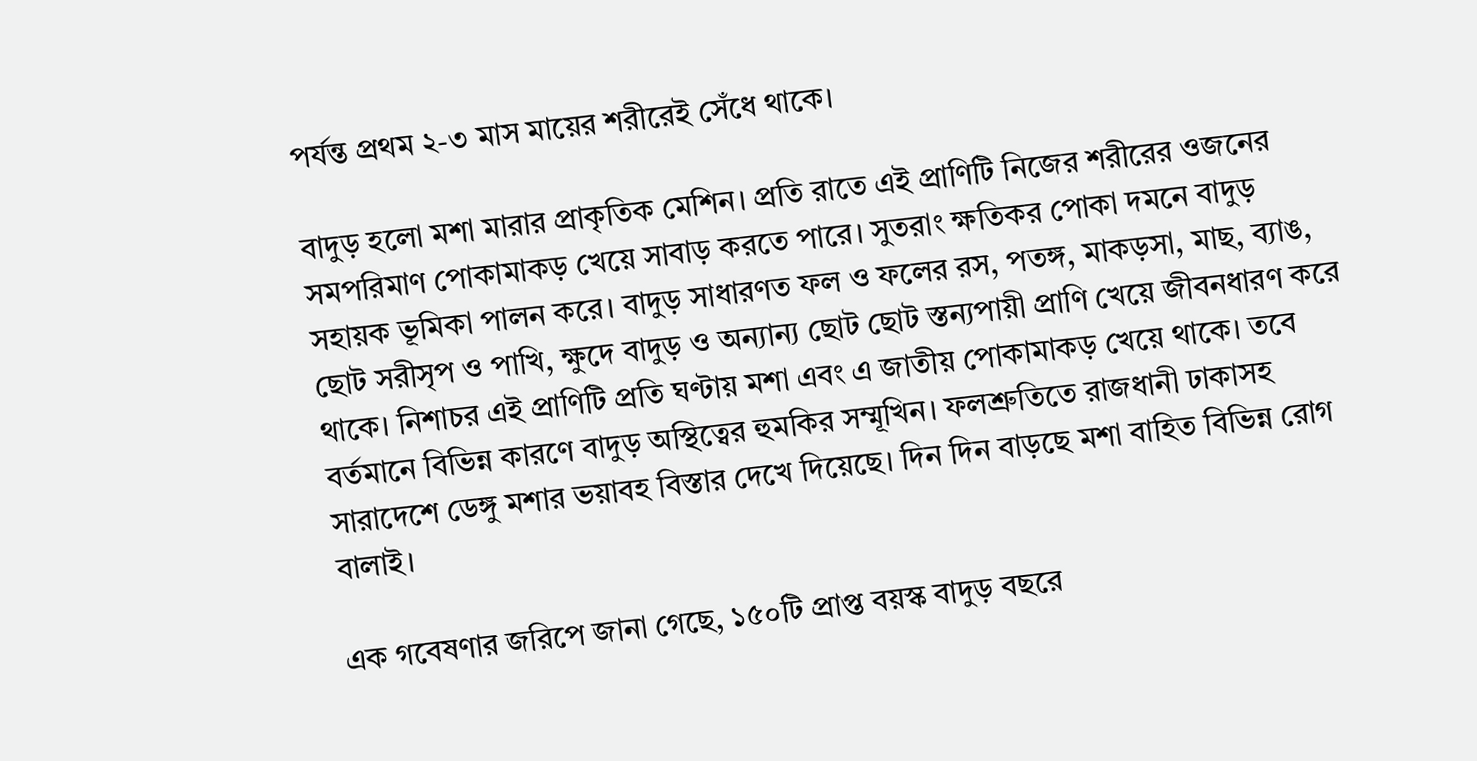পর্যন্ত প্রথম ২-৩ মাস মায়ের শরীরেই সেঁধে থাকে।

বাদুড় হলো মশা মারার প্রাকৃতিক মেশিন। প্রতি রাতে এই প্রাণিটি নিজের শরীরের ওজনের সমপরিমাণ পোকামাকড় খেয়ে সাবাড় করতে পারে। সুতরাং ক্ষতিকর পোকা দমনে বাদুড় সহায়ক ভূমিকা পালন করে। বাদুড় সাধারণত ফল ও ফলের রস, পতঙ্গ, মাকড়সা, মাছ, ব্যাঙ, ছোট সরীসৃপ ও পাখি, ক্ষুদে বাদুড় ও অন্যান্য ছোট ছোট স্তন্যপায়ী প্রাণি খেয়ে জীবনধারণ করে থাকে। নিশাচর এই প্রাণিটি প্রতি ঘণ্টায় মশা এবং এ জাতীয় পোকামাকড় খেয়ে থাকে। তবে বর্তমানে বিভিন্ন কারণে বাদুড় অস্থিত্বের হুমকির সম্মূখিন। ফলশ্রুতিতে রাজধানী ঢাকাসহ সারাদেশে ডেঙ্গু মশার ভয়াবহ বিস্তার দেখে দিয়েছে। দিন দিন বাড়ছে মশা বাহিত বিভিন্ন রোগ বালাই।

এক গবেষণার জরিপে জানা গেছে, ১৫০টি প্রাপ্ত বয়স্ক বাদুড় বছরে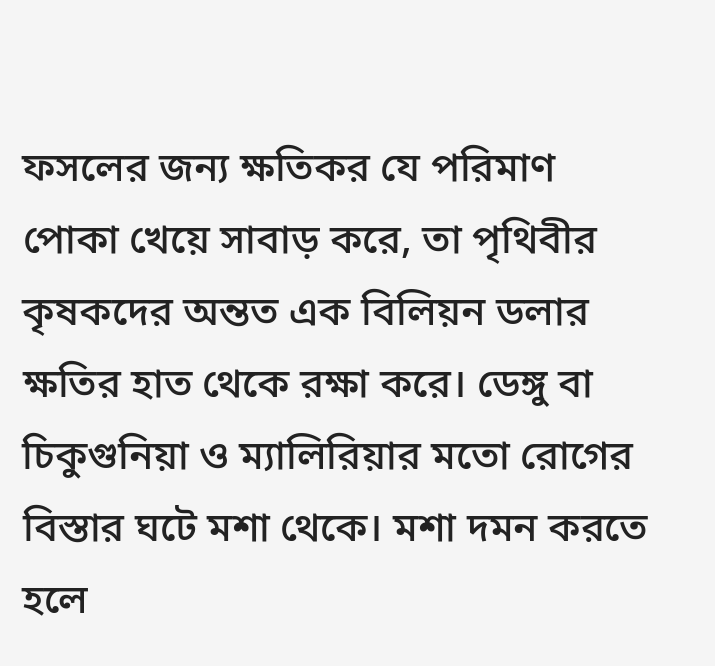ফসলের জন্য ক্ষতিকর যে পরিমাণ পোকা খেয়ে সাবাড় করে, তা পৃথিবীর কৃষকদের অন্তত এক বিলিয়ন ডলার ক্ষতির হাত থেকে রক্ষা করে। ডেঙ্গু বা চিকুগুনিয়া ও ম্যালিরিয়ার মতো রোগের বিস্তার ঘটে মশা থেকে। মশা দমন করতে হলে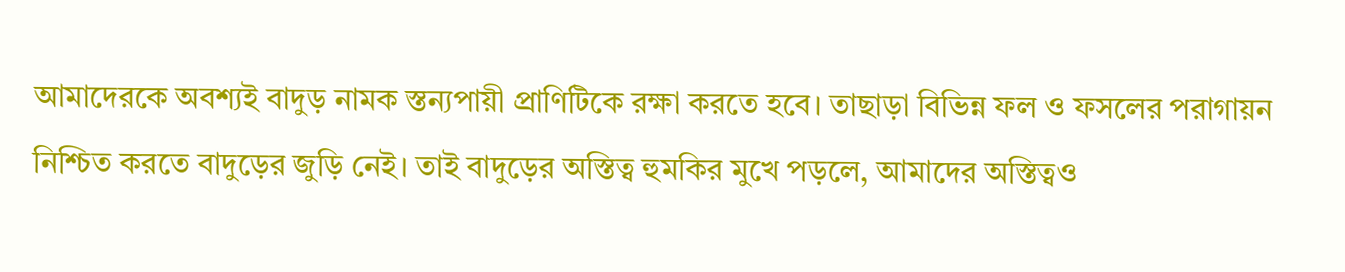আমাদেরকে অবশ্যই বাদুড় নামক স্তন্যপায়ী প্রাণিটিকে রক্ষা করতে হবে। তাছাড়া বিভিন্ন ফল ও ফসলের পরাগায়ন নিশ্চিত করতে বাদুড়ের জুড়ি নেই। তাই বাদুড়ের অস্তিত্ব হুমকির মুখে পড়লে, আমাদের অস্তিত্বও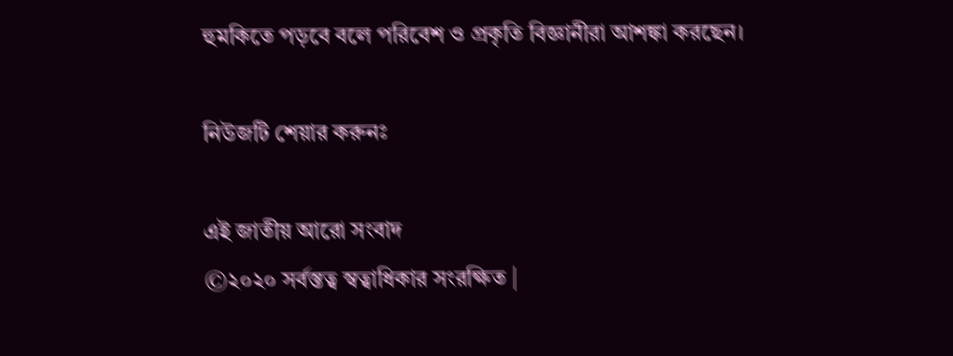হুমকিতে পড়বে বলে পরিবেশ ও প্রকৃতি বিজ্ঞানীরা আশঙ্কা করছেন।

নিউজটি শেয়ার করুনঃ

এই জাতীয় আরো সংবাদ
©২০২০ সর্বস্তত্ব স্বত্বাধিকার সংরক্ষিত |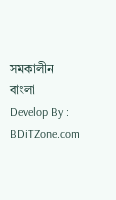সমকালীন বাংলা
Develop By : BDiTZone.com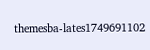themesba-lates1749691102